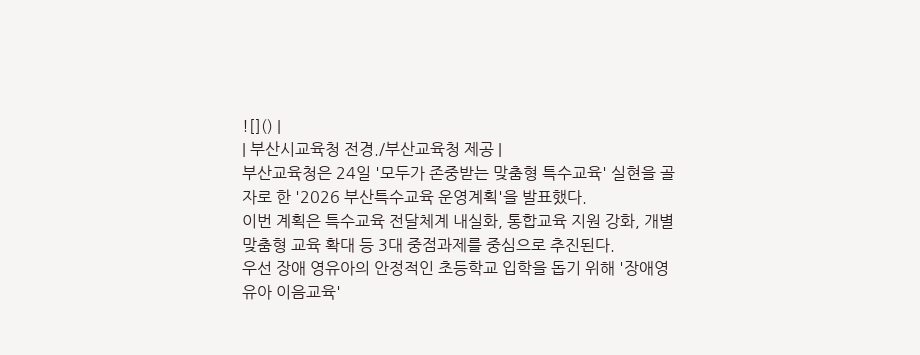![]() |
| 부산시교육청 전경./부산교육청 제공 |
부산교육청은 24일 '모두가 존중받는 맞춤형 특수교육' 실현을 골자로 한 '2026 부산특수교육 운영계획'을 발표했다.
이번 계획은 특수교육 전달체계 내실화, 통합교육 지원 강화, 개별 맞춤형 교육 확대 등 3대 중점과제를 중심으로 추진된다.
우선 장애 영유아의 안정적인 초등학교 입학을 돕기 위해 '장애영유아 이음교육'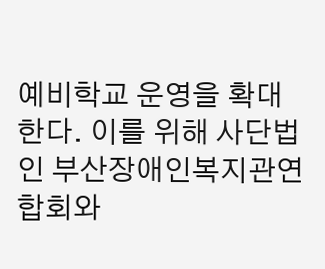예비학교 운영을 확대한다. 이를 위해 사단법인 부산장애인복지관연합회와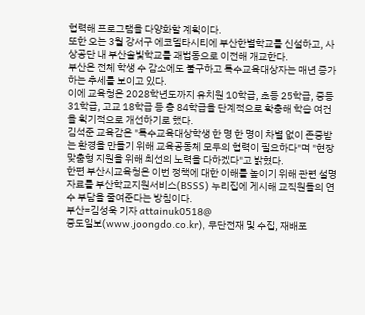협력해 프로그램을 다양화할 계획이다.
또한 오는 3월 강서구 에코델타시티에 부산한별학교를 신설하고, 사상공단 내 부산솔빛학교를 괘법동으로 이전해 개교한다.
부산은 전체 학생 수 감소에도 불구하고 특수교육대상자는 매년 증가하는 추세를 보이고 있다.
이에 교육청은 2028학년도까지 유치원 10학급, 초등 25학급, 중등 31학급, 고교 18학급 등 총 84학급을 단계적으로 확충해 학습 여건을 획기적으로 개선하기로 했다.
김석준 교육감은 "특수교육대상학생 한 명 한 명이 차별 없이 존중받는 환경을 만들기 위해 교육공동체 모두의 협력이 필요하다"며 "현장 맞춤형 지원을 위해 최선의 노력을 다하겠다"고 밝혔다.
한편 부산시교육청은 이번 정책에 대한 이해를 높이기 위해 관련 설명자료를 부산학교지원서비스(BSSS) 누리집에 게시해 교직원들의 연수 부담을 줄여준다는 방침이다.
부산=김성욱 기자 attainuk0518@
중도일보(www.joongdo.co.kr), 무단전재 및 수집, 재배포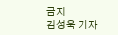금지
김성욱 기자